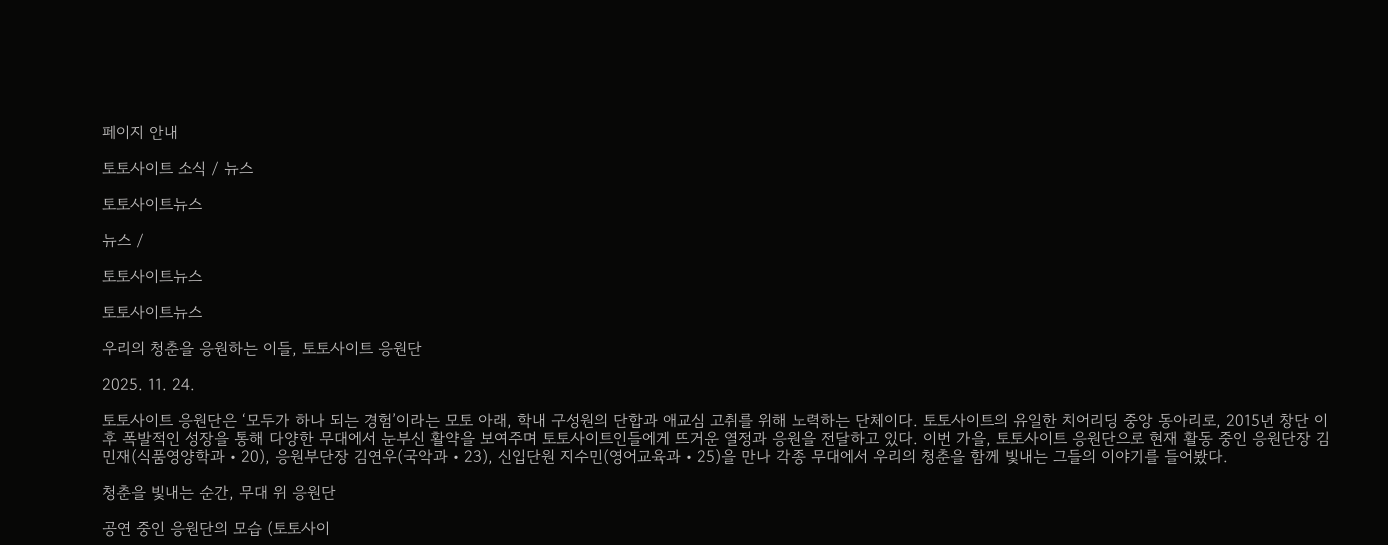페이지 안내

토토사이트 소식 / 뉴스

토토사이트뉴스

뉴스 /

토토사이트뉴스

토토사이트뉴스

우리의 청춘을 응원하는 이들, 토토사이트 응원단

2025. 11. 24.

토토사이트 응원단은 ‘모두가 하나 되는 경험’이라는 모토 아래, 학내 구성원의 단합과 애교심 고취를 위해 노력하는 단체이다. 토토사이트의 유일한 치어리딩 중앙 동아리로, 2015년 창단 이후 폭발적인 성장을 통해 다양한 무대에서 눈부신 활약을 보여주며 토토사이트인들에게 뜨거운 열정과 응원을 전달하고 있다. 이번 가을, 토토사이트 응원단으로 현재 활동 중인 응원단장 김민재(식품영양학과‧20), 응원부단장 김연우(국악과‧23), 신입단원 지수민(영어교육과‧25)을 만나 각종 무대에서 우리의 청춘을 함께 빛내는 그들의 이야기를 들어봤다.

청춘을 빛내는 순간, 무대 위 응원단

공연 중인 응원단의 모습 (토토사이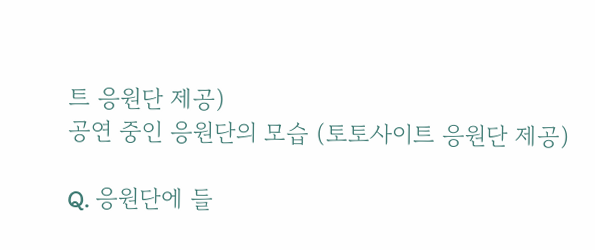트 응원단 제공)
공연 중인 응원단의 모습 (토토사이트 응원단 제공)

Q. 응원단에 들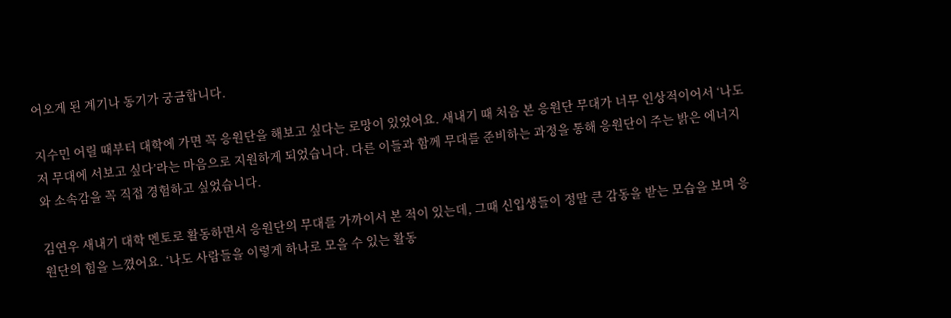어오게 된 계기나 동기가 궁금합니다.

지수민 어릴 때부터 대학에 가면 꼭 응원단을 해보고 싶다는 로망이 있었어요. 새내기 때 처음 본 응원단 무대가 너무 인상적이어서 ‘나도 저 무대에 서보고 싶다’라는 마음으로 지원하게 되었습니다. 다른 이들과 함께 무대를 준비하는 과정을 통해 응원단이 주는 밝은 에너지와 소속감을 꼭 직접 경험하고 싶었습니다.

김연우 새내기 대학 멘토로 활동하면서 응원단의 무대를 가까이서 본 적이 있는데, 그때 신입생들이 정말 큰 감동을 받는 모습을 보며 응원단의 힘을 느꼈어요. ‘나도 사람들을 이렇게 하나로 모을 수 있는 활동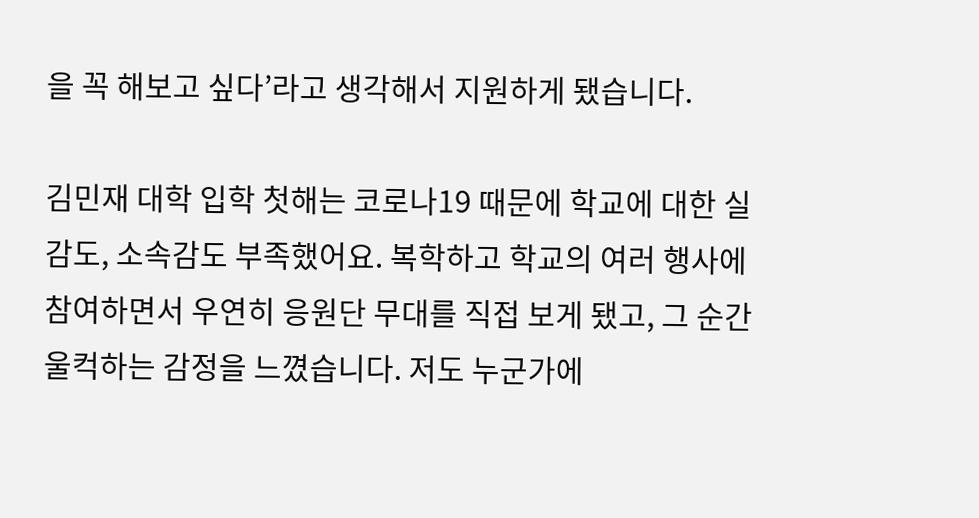을 꼭 해보고 싶다’라고 생각해서 지원하게 됐습니다.

김민재 대학 입학 첫해는 코로나19 때문에 학교에 대한 실감도, 소속감도 부족했어요. 복학하고 학교의 여러 행사에 참여하면서 우연히 응원단 무대를 직접 보게 됐고, 그 순간 울컥하는 감정을 느꼈습니다. 저도 누군가에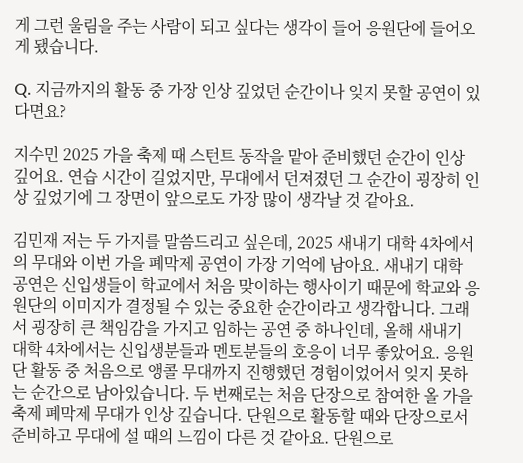게 그런 울림을 주는 사람이 되고 싶다는 생각이 들어 응원단에 들어오게 됐습니다.

Q. 지금까지의 활동 중 가장 인상 깊었던 순간이나 잊지 못할 공연이 있다면요?

지수민 2025 가을 축제 때 스턴트 동작을 맡아 준비했던 순간이 인상 깊어요. 연습 시간이 길었지만, 무대에서 던져졌던 그 순간이 굉장히 인상 깊었기에 그 장면이 앞으로도 가장 많이 생각날 것 같아요.

김민재 저는 두 가지를 말씀드리고 싶은데, 2025 새내기 대학 4차에서의 무대와 이번 가을 폐막제 공연이 가장 기억에 남아요. 새내기 대학 공연은 신입생들이 학교에서 처음 맞이하는 행사이기 때문에 학교와 응원단의 이미지가 결정될 수 있는 중요한 순간이라고 생각합니다. 그래서 굉장히 큰 책임감을 가지고 임하는 공연 중 하나인데, 올해 새내기 대학 4차에서는 신입생분들과 멘토분들의 호응이 너무 좋았어요. 응원단 활동 중 처음으로 앵콜 무대까지 진행했던 경험이었어서 잊지 못하는 순간으로 남아있습니다. 두 번째로는 처음 단장으로 참여한 올 가을 축제 폐막제 무대가 인상 깊습니다. 단원으로 활동할 때와 단장으로서 준비하고 무대에 설 때의 느낌이 다른 것 같아요. 단원으로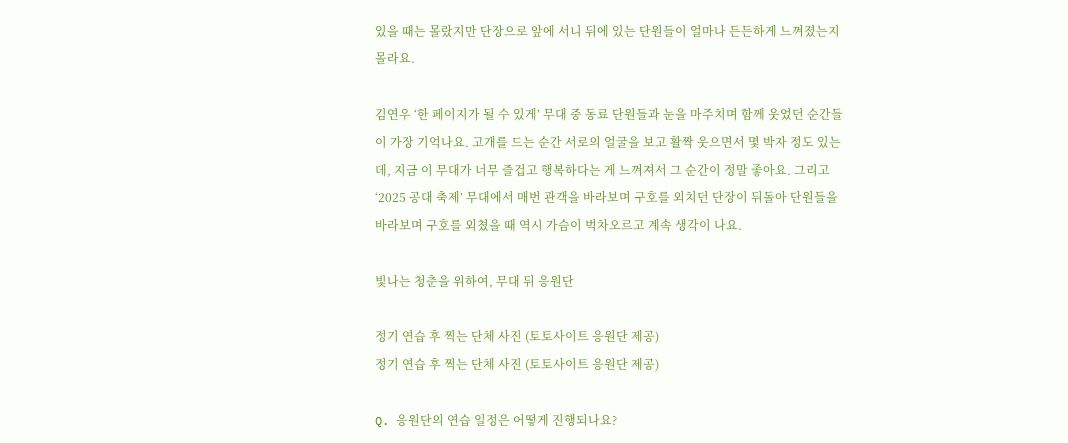있을 때는 몰랐지만 단장으로 앞에 서니 뒤에 있는 단원들이 얼마나 든든하게 느껴졌는지 몰라요.

김연우 ‘한 페이지가 될 수 있게’ 무대 중 동료 단원들과 눈을 마주치며 함께 웃었던 순간들이 가장 기억나요. 고개를 드는 순간 서로의 얼굴을 보고 활짝 웃으면서 몇 박자 정도 있는데, 지금 이 무대가 너무 즐겁고 행복하다는 게 느껴져서 그 순간이 정말 좋아요. 그리고 ‘2025 공대 축제’ 무대에서 매번 관객을 바라보며 구호를 외치던 단장이 뒤돌아 단원들을 바라보며 구호를 외쳤을 때 역시 가슴이 벅차오르고 계속 생각이 나요.

빛나는 청춘을 위하여, 무대 뒤 응원단

정기 연습 후 찍는 단체 사진 (토토사이트 응원단 제공)
정기 연습 후 찍는 단체 사진 (토토사이트 응원단 제공)

Q. 응원단의 연습 일정은 어떻게 진행되나요?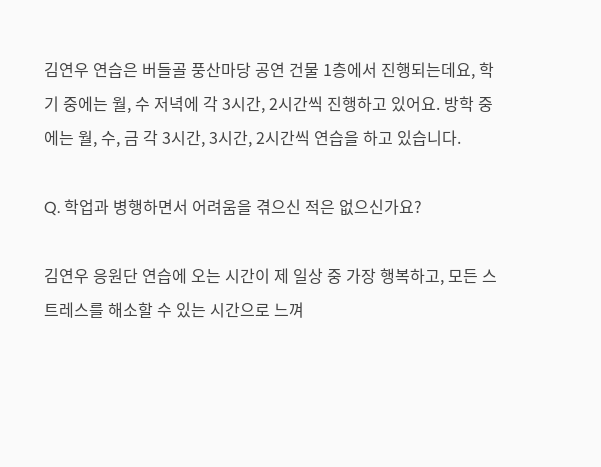김연우 연습은 버들골 풍산마당 공연 건물 1층에서 진행되는데요, 학기 중에는 월, 수 저녁에 각 3시간, 2시간씩 진행하고 있어요. 방학 중에는 월, 수, 금 각 3시간, 3시간, 2시간씩 연습을 하고 있습니다.

Q. 학업과 병행하면서 어려움을 겪으신 적은 없으신가요?

김연우 응원단 연습에 오는 시간이 제 일상 중 가장 행복하고, 모든 스트레스를 해소할 수 있는 시간으로 느껴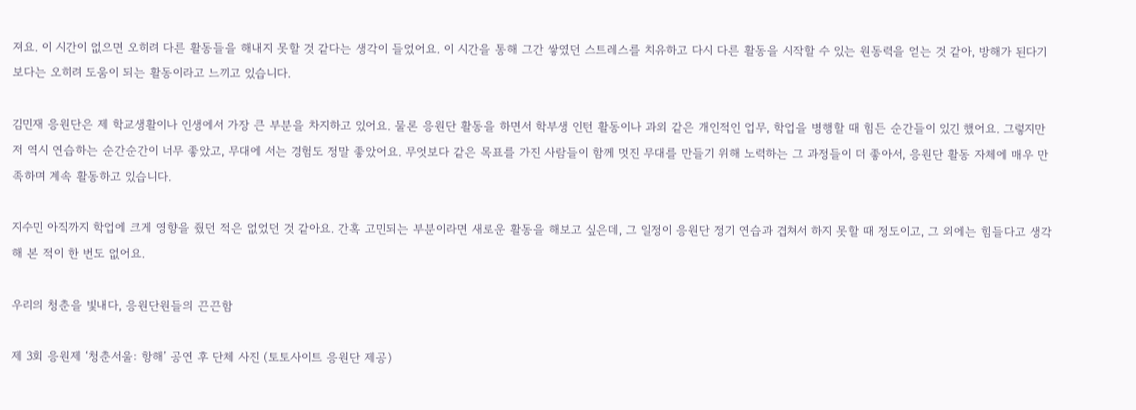져요. 이 시간이 없으면 오히려 다른 활동들을 해내지 못할 것 같다는 생각이 들었어요. 이 시간을 통해 그간 쌓였던 스트레스를 치유하고 다시 다른 활동을 시작할 수 있는 원동력을 얻는 것 같아, 방해가 된다기보다는 오히려 도움이 되는 활동이라고 느끼고 있습니다.

김민재 응원단은 제 학교생활이나 인생에서 가장 큰 부분을 차지하고 있어요. 물론 응원단 활동을 하면서 학부생 인턴 활동이나 과외 같은 개인적인 업무, 학업을 병행할 때 힘든 순간들이 있긴 했어요. 그렇지만 저 역시 연습하는 순간순간이 너무 좋았고, 무대에 서는 경험도 정말 좋았어요. 무엇보다 같은 목표를 가진 사람들이 함께 멋진 무대를 만들기 위해 노력하는 그 과정들이 더 좋아서, 응원단 활동 자체에 매우 만족하며 계속 활동하고 있습니다.

지수민 아직까지 학업에 크게 영향을 줬던 적은 없었던 것 같아요. 간혹 고민되는 부분이라면 새로운 활동을 해보고 싶은데, 그 일정이 응원단 정기 연습과 겹쳐서 하지 못할 때 정도이고, 그 외에는 힘들다고 생각해 본 적이 한 번도 없어요.

우리의 청춘을 빛내다, 응원단원들의 끈끈함

제 3회 응원제 ‘청춘서울: 항해’ 공연 후 단체 사진 (토토사이트 응원단 제공)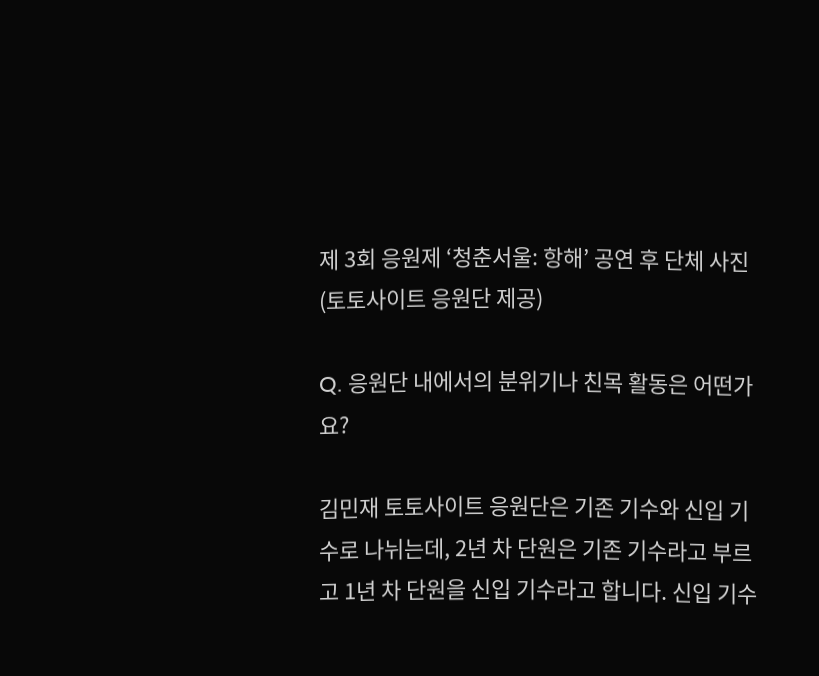제 3회 응원제 ‘청춘서울: 항해’ 공연 후 단체 사진 (토토사이트 응원단 제공)

Q. 응원단 내에서의 분위기나 친목 활동은 어떤가요?

김민재 토토사이트 응원단은 기존 기수와 신입 기수로 나뉘는데, 2년 차 단원은 기존 기수라고 부르고 1년 차 단원을 신입 기수라고 합니다. 신입 기수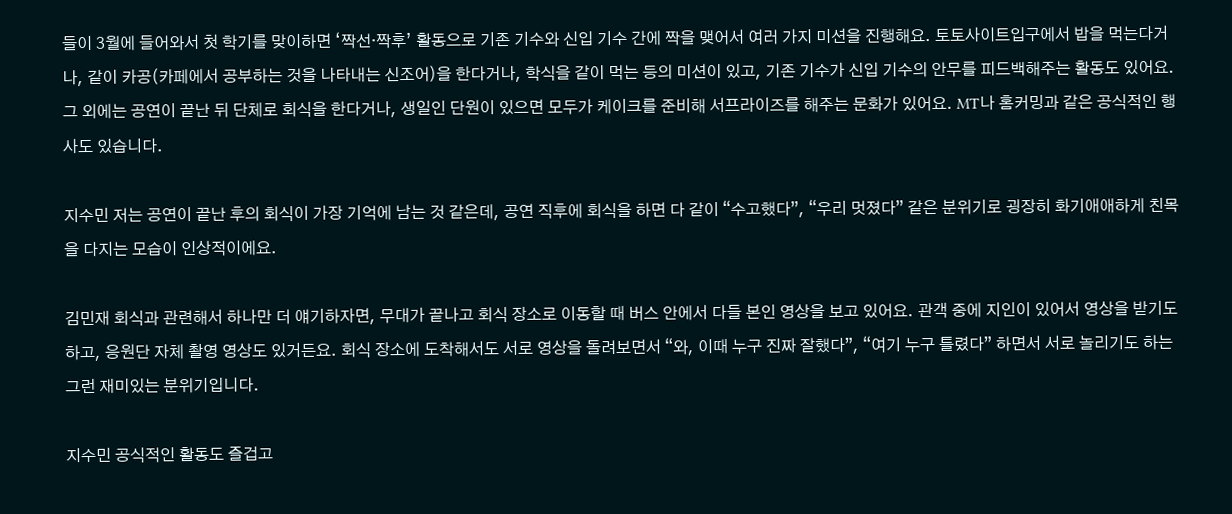들이 3월에 들어와서 첫 학기를 맞이하면 ‘짝선·짝후’ 활동으로 기존 기수와 신입 기수 간에 짝을 맺어서 여러 가지 미션을 진행해요. 토토사이트입구에서 밥을 먹는다거나, 같이 카공(카페에서 공부하는 것을 나타내는 신조어)을 한다거나, 학식을 같이 먹는 등의 미션이 있고, 기존 기수가 신입 기수의 안무를 피드백해주는 활동도 있어요. 그 외에는 공연이 끝난 뒤 단체로 회식을 한다거나, 생일인 단원이 있으면 모두가 케이크를 준비해 서프라이즈를 해주는 문화가 있어요. MT나 홈커밍과 같은 공식적인 행사도 있습니다.

지수민 저는 공연이 끝난 후의 회식이 가장 기억에 남는 것 같은데, 공연 직후에 회식을 하면 다 같이 “수고했다”, “우리 멋졌다” 같은 분위기로 굉장히 화기애애하게 친목을 다지는 모습이 인상적이에요.

김민재 회식과 관련해서 하나만 더 얘기하자면, 무대가 끝나고 회식 장소로 이동할 때 버스 안에서 다들 본인 영상을 보고 있어요. 관객 중에 지인이 있어서 영상을 받기도 하고, 응원단 자체 촬영 영상도 있거든요. 회식 장소에 도착해서도 서로 영상을 돌려보면서 “와, 이때 누구 진짜 잘했다”, “여기 누구 틀렸다” 하면서 서로 놀리기도 하는 그런 재미있는 분위기입니다.

지수민 공식적인 활동도 즐겁고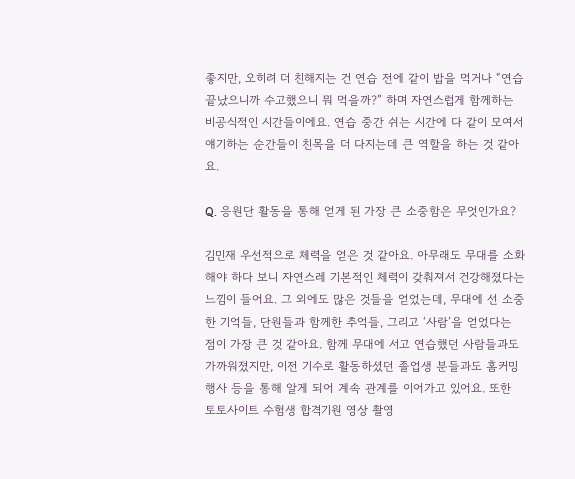좋지만, 오히려 더 친해지는 건 연습 전에 같이 밥을 먹거나 “연습 끝났으니까 수고했으니 뭐 먹을까?” 하며 자연스럽게 함께하는 비공식적인 시간들이에요. 연습 중간 쉬는 시간에 다 같이 모여서 얘기하는 순간들이 친목을 더 다지는데 큰 역할을 하는 것 같아요.

Q. 응원단 활동을 통해 얻게 된 가장 큰 소중함은 무엇인가요?

김민재 우선적으로 체력을 얻은 것 같아요. 아무래도 무대를 소화해야 하다 보니 자연스레 기본적인 체력이 갖춰져서 건강해졌다는 느낌이 들어요. 그 외에도 많은 것들을 얻었는데, 무대에 선 소중한 기억들, 단원들과 함께한 추억들, 그리고 ‘사람’을 얻었다는 점이 가장 큰 것 같아요. 함께 무대에 서고 연습했던 사람들과도 가까워졌지만, 이전 기수로 활동하셨던 졸업생 분들과도 홈커밍 행사 등을 통해 알게 되어 계속 관계를 이어가고 있어요. 또한 토토사이트 수험생 합격기원 영상 촬영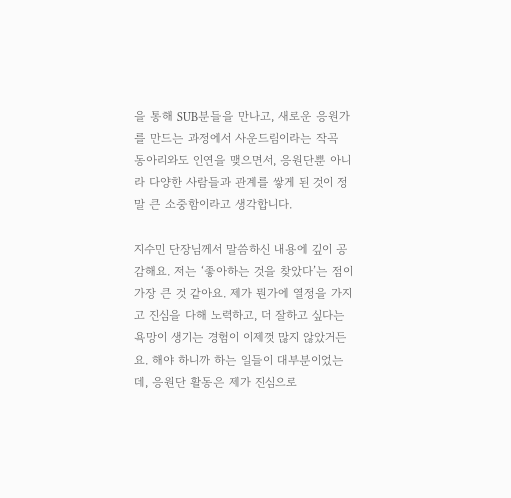을 통해 SUB분들을 만나고, 새로운 응원가를 만드는 과정에서 사운드림이라는 작곡 동아리와도 인연을 맺으면서, 응원단뿐 아니라 다양한 사람들과 관계를 쌓게 된 것이 정말 큰 소중함이라고 생각합니다.

지수민 단장님께서 말씀하신 내용에 깊이 공감해요. 저는 ‘좋아하는 것을 찾았다’는 점이 가장 큰 것 같아요. 제가 뭔가에 열정을 가지고 진심을 다해 노력하고, 더 잘하고 싶다는 욕망이 생기는 경험이 이제껏 많지 않았거든요. 해야 하니까 하는 일들이 대부분이었는데, 응원단 활동은 제가 진심으로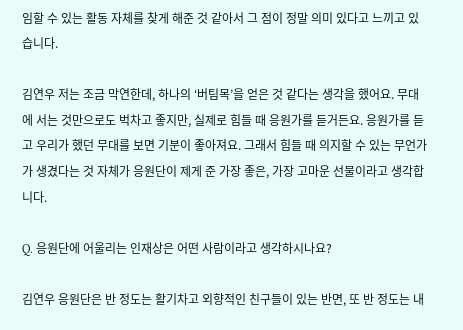임할 수 있는 활동 자체를 찾게 해준 것 같아서 그 점이 정말 의미 있다고 느끼고 있습니다.

김연우 저는 조금 막연한데, 하나의 ‘버팀목’을 얻은 것 같다는 생각을 했어요. 무대에 서는 것만으로도 벅차고 좋지만, 실제로 힘들 때 응원가를 듣거든요. 응원가를 듣고 우리가 했던 무대를 보면 기분이 좋아져요. 그래서 힘들 때 의지할 수 있는 무언가가 생겼다는 것 자체가 응원단이 제게 준 가장 좋은, 가장 고마운 선물이라고 생각합니다.

Q. 응원단에 어울리는 인재상은 어떤 사람이라고 생각하시나요?

김연우 응원단은 반 정도는 활기차고 외향적인 친구들이 있는 반면, 또 반 정도는 내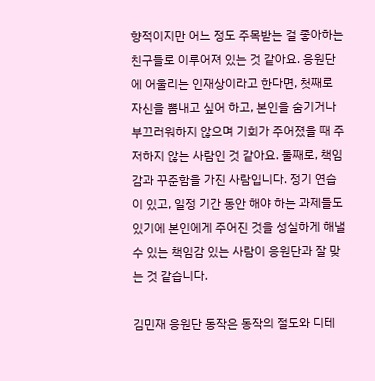향적이지만 어느 정도 주목받는 걸 좋아하는 친구들로 이루어져 있는 것 같아요. 응원단에 어울리는 인재상이라고 한다면, 첫째로 자신을 뽐내고 싶어 하고, 본인을 숨기거나 부끄러워하지 않으며 기회가 주어졌을 때 주저하지 않는 사람인 것 같아요. 둘째로, 책임감과 꾸준함을 가진 사람입니다. 정기 연습이 있고, 일정 기간 동안 해야 하는 과제들도 있기에 본인에게 주어진 것을 성실하게 해낼 수 있는 책임감 있는 사람이 응원단과 잘 맞는 것 같습니다.

김민재 응원단 동작은 동작의 절도와 디테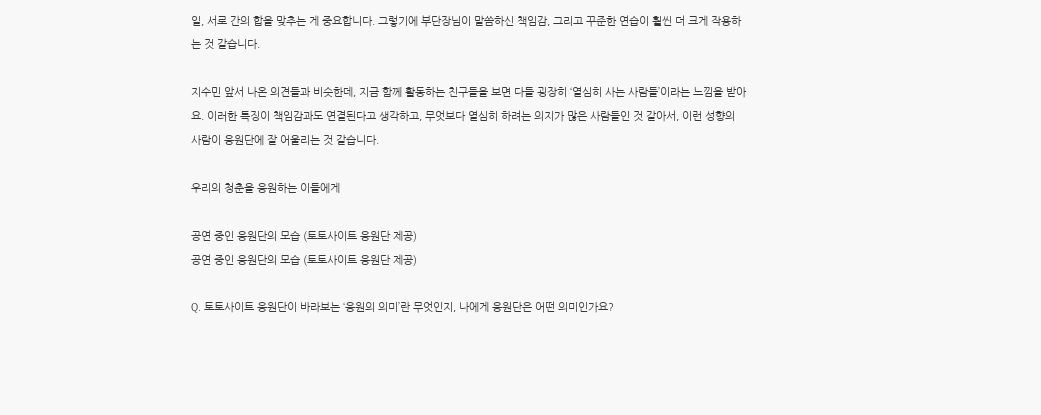일, 서로 간의 합을 맞추는 게 중요합니다. 그렇기에 부단장님이 말씀하신 책임감, 그리고 꾸준한 연습이 훨씬 더 크게 작용하는 것 같습니다.

지수민 앞서 나온 의견들과 비슷한데, 지금 함께 활동하는 친구들을 보면 다들 굉장히 ‘열심히 사는 사람들’이라는 느낌을 받아요. 이러한 특징이 책임감과도 연결된다고 생각하고, 무엇보다 열심히 하려는 의지가 많은 사람들인 것 같아서, 이런 성향의 사람이 응원단에 잘 어울리는 것 같습니다.

우리의 청춘을 응원하는 이들에게

공연 중인 응원단의 모습 (토토사이트 응원단 제공)
공연 중인 응원단의 모습 (토토사이트 응원단 제공)

Q. 토토사이트 응원단이 바라보는 ‘응원의 의미’란 무엇인지, 나에게 응원단은 어떤 의미인가요?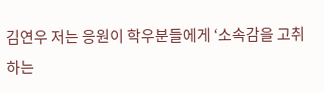김연우 저는 응원이 학우분들에게 ‘소속감을 고취하는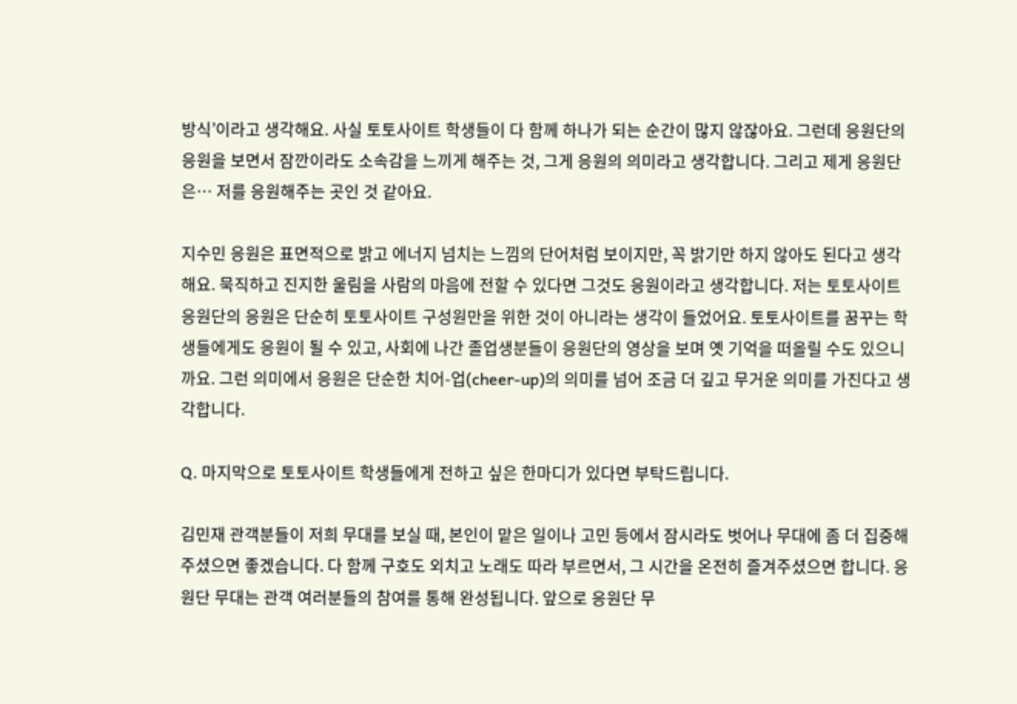방식’이라고 생각해요. 사실 토토사이트 학생들이 다 함께 하나가 되는 순간이 많지 않잖아요. 그런데 응원단의 응원을 보면서 잠깐이라도 소속감을 느끼게 해주는 것, 그게 응원의 의미라고 생각합니다. 그리고 제게 응원단은… 저를 응원해주는 곳인 것 같아요.

지수민 응원은 표면적으로 밝고 에너지 넘치는 느낌의 단어처럼 보이지만, 꼭 밝기만 하지 않아도 된다고 생각해요. 묵직하고 진지한 울림을 사람의 마음에 전할 수 있다면 그것도 응원이라고 생각합니다. 저는 토토사이트 응원단의 응원은 단순히 토토사이트 구성원만을 위한 것이 아니라는 생각이 들었어요. 토토사이트를 꿈꾸는 학생들에게도 응원이 될 수 있고, 사회에 나간 졸업생분들이 응원단의 영상을 보며 옛 기억을 떠올릴 수도 있으니까요. 그런 의미에서 응원은 단순한 치어-업(cheer-up)의 의미를 넘어 조금 더 깊고 무거운 의미를 가진다고 생각합니다.

Q. 마지막으로 토토사이트 학생들에게 전하고 싶은 한마디가 있다면 부탁드립니다.

김민재 관객분들이 저희 무대를 보실 때, 본인이 맡은 일이나 고민 등에서 잠시라도 벗어나 무대에 좀 더 집중해 주셨으면 좋겠습니다. 다 함께 구호도 외치고 노래도 따라 부르면서, 그 시간을 온전히 즐겨주셨으면 합니다. 응원단 무대는 관객 여러분들의 참여를 통해 완성됩니다. 앞으로 응원단 무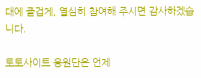대에 즐겁게, 열심히 참여해 주시면 감사하겠습니다.

토토사이트 응원단은 언제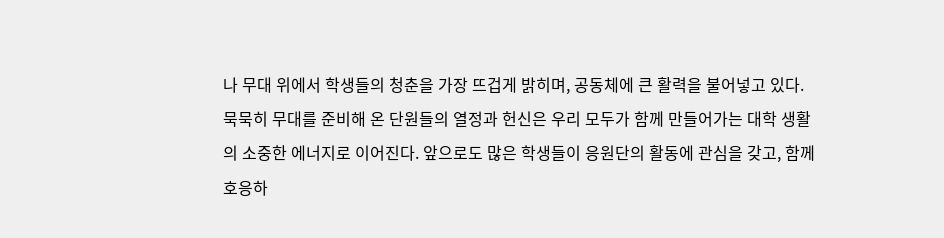나 무대 위에서 학생들의 청춘을 가장 뜨겁게 밝히며, 공동체에 큰 활력을 불어넣고 있다. 묵묵히 무대를 준비해 온 단원들의 열정과 헌신은 우리 모두가 함께 만들어가는 대학 생활의 소중한 에너지로 이어진다. 앞으로도 많은 학생들이 응원단의 활동에 관심을 갖고, 함께 호응하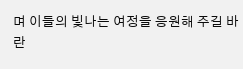며 이들의 빛나는 여정을 응원해 주길 바란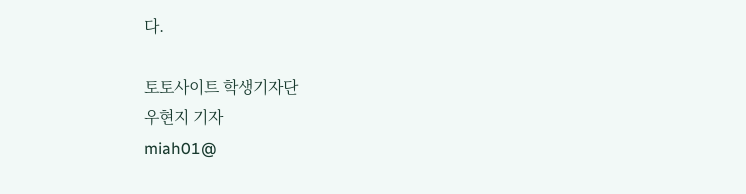다.

토토사이트 학생기자단
우현지 기자
miah01@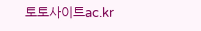토토사이트ac.kr